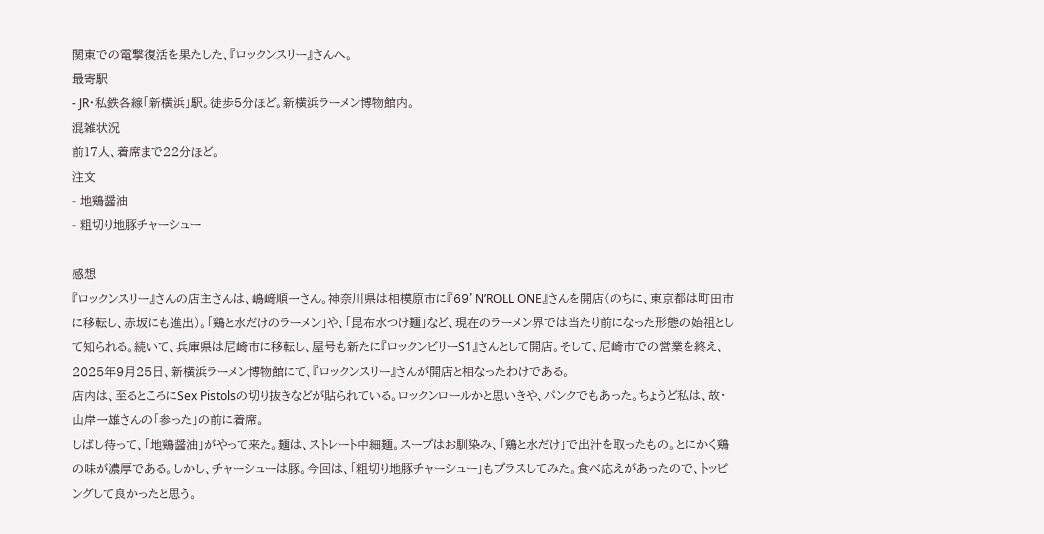関東での電撃復活を果たした、『ロックンスリー』さんへ。
最寄駅
- JR・私鉄各線「新横浜」駅。徒歩5分ほど。新横浜ラーメン博物館内。
混雑状況
前17人、着席まで22分ほど。
注文
- 地鶏醤油
- 粗切り地豚チャーシュー

感想
『ロックンスリー』さんの店主さんは、嶋﨑順一さん。神奈川県は相模原市に『69’N’ROLL ONE』さんを開店(のちに、東京都は町田市に移転し、赤坂にも進出)。「鶏と水だけのラーメン」や、「昆布水つけ麺」など、現在のラーメン界では当たり前になった形態の始祖として知られる。続いて、兵庫県は尼崎市に移転し、屋号も新たに『ロックンビリーS1』さんとして開店。そして、尼崎市での営業を終え、2025年9月25日、新横浜ラーメン博物館にて、『ロックンスリー』さんが開店と相なったわけである。
店内は、至るところにSex Pistolsの切り抜きなどが貼られている。ロックンロールかと思いきや、パンクでもあった。ちょうど私は、故・山岸一雄さんの「参った」の前に着席。
しばし待って、「地鶏醤油」がやって来た。麺は、ストレート中細麺。スープはお馴染み、「鶏と水だけ」で出汁を取ったもの。とにかく鶏の味が濃厚である。しかし、チャーシューは豚。今回は、「粗切り地豚チャーシュー」もプラスしてみた。食べ応えがあったので、トッピングして良かったと思う。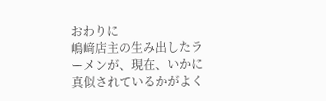おわりに
嶋﨑店主の生み出したラーメンが、現在、いかに真似されているかがよく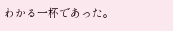わかる一杯であった。